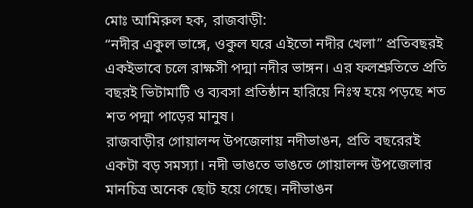মোঃ আমিরুল হক, রাজবাড়ী:
“নদীর একুল ভাঙ্গে, ওকুল ঘরে এইতো নদীর খেলা” প্রতিবছরই একইভাবে চলে রাক্ষসী পদ্মা নদীর ভাঙ্গন। এর ফলশ্রুতিতে প্রতি বছরই ভিটামাটি ও ব্যবসা প্রতিষ্ঠান হারিয়ে নিঃস্ব হয়ে পড়ছে শত শত পদ্মা পাড়ের মানুষ।
রাজবাড়ীর গোয়ালন্দ উপজেলায় নদীভাঙন, প্রতি বছরেরই একটা বড় সমস্যা। নদী ভাঙতে ভাঙতে গোয়ালন্দ উপজেলার মানচিত্র অনেক ছোট হয়ে গেছে। নদীভাঙন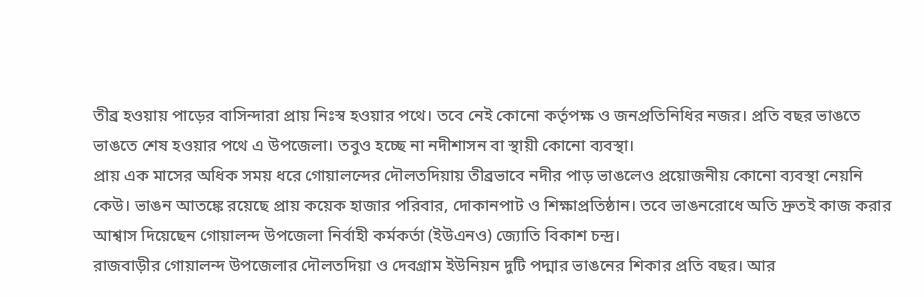তীব্র হওয়ায় পাড়ের বাসিন্দারা প্রায় নিঃস্ব হওয়ার পথে। তবে নেই কোনো কর্তৃপক্ষ ও জনপ্রতিনিধির নজর। প্রতি বছর ভাঙতে ভাঙতে শেষ হওয়ার পথে এ উপজেলা। তবুও হচ্ছে না নদীশাসন বা স্থায়ী কোনো ব্যবস্থা।
প্রায় এক মাসের অধিক সময় ধরে গোয়ালন্দের দৌলতদিয়ায় তীব্রভাবে নদীর পাড় ভাঙলেও প্রয়োজনীয় কোনো ব্যবস্থা নেয়নি কেউ। ভাঙন আতঙ্কে রয়েছে প্রায় কয়েক হাজার পরিবার, দোকানপাট ও শিক্ষাপ্রতিষ্ঠান। তবে ভাঙনরোধে অতি দ্রুতই কাজ করার আশ্বাস দিয়েছেন গোয়ালন্দ উপজেলা নির্বাহী কর্মকর্তা (ইউএনও) জ্যোতি বিকাশ চন্দ্র।
রাজবাড়ীর গোয়ালন্দ উপজেলার দৌলতদিয়া ও দেবগ্রাম ইউনিয়ন দুটি পদ্মার ভাঙনের শিকার প্রতি বছর। আর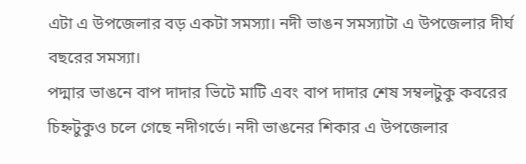এটা এ উপজেলার বড় একটা সমস্যা। নদী ভাঙন সমস্যাটা এ উপজেলার দীর্ঘ বছরের সমস্যা।
পদ্মার ভাঙনে বাপ দাদার ভিটে মাটি এবং বাপ দাদার শেষ সম্বলটুকু কবরের চিহ্নটুকুও চলে গেছে নদীগর্ভে। নদী ভাঙনের শিকার এ উপজেলার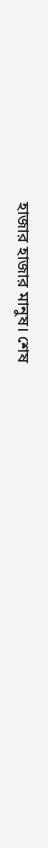হাজার হাজার মানুষ। শেষ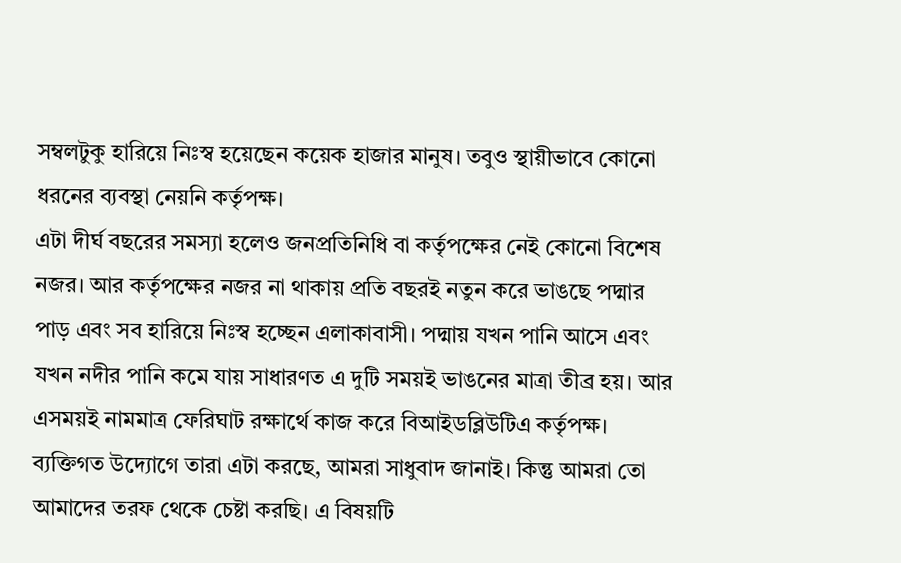সম্বলটুকু হারিয়ে নিঃস্ব হয়েছেন কয়েক হাজার মানুষ। তবুও স্থায়ীভাবে কোনো ধরনের ব্যবস্থা নেয়নি কর্তৃপক্ষ।
এটা দীর্ঘ বছরের সমস্যা হলেও জনপ্রতিনিধি বা কর্তৃপক্ষের নেই কোনো বিশেষ নজর। আর কর্তৃপক্ষের নজর না থাকায় প্রতি বছরই নতুন করে ভাঙছে পদ্মার পাড় এবং সব হারিয়ে নিঃস্ব হচ্ছেন এলাকাবাসী। পদ্মায় যখন পানি আসে এবং যখন নদীর পানি কমে যায় সাধারণত এ দুটি সময়ই ভাঙনের মাত্রা তীব্র হয়। আর এসময়ই নামমাত্র ফেরিঘাট রক্ষার্থে কাজ করে বিআইডব্লিউটিএ কর্তৃপক্ষ।
ব্যক্তিগত উদ্যোগে তারা এটা করছে, আমরা সাধুবাদ জানাই। কিন্তু আমরা তো আমাদের তরফ থেকে চেষ্টা করছি। এ বিষয়টি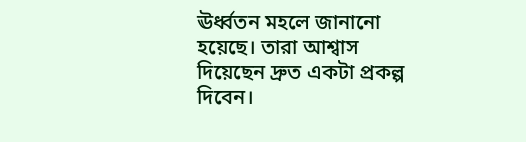ঊর্ধ্বতন মহলে জানানো হয়েছে। তারা আশ্বাস দিয়েছেন দ্রুত একটা প্রকল্প দিবেন।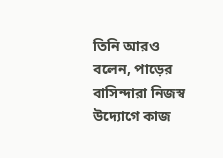তিনি আরও বলেন, পাড়ের বাসিন্দারা নিজস্ব উদ্যোগে কাজ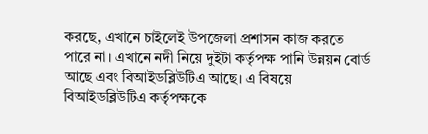করছে, এখানে চাইলেই উপজেলা প্রশাসন কাজ করতে পারে না। এখানে নদী নিয়ে দুইটা কর্তৃপক্ষ পানি উন্নয়ন বোর্ড আছে এবং বিআইডব্লিউটিএ আছে। এ বিষয়ে বিআইডব্লিউটিএ কর্তৃপক্ষকে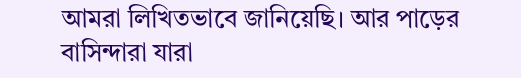আমরা লিখিতভাবে জানিয়েছি। আর পাড়ের বাসিন্দারা যারা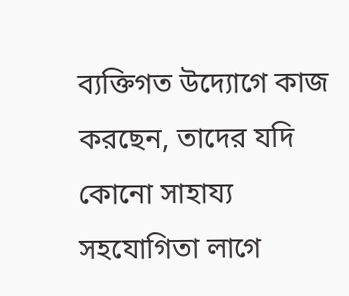ব্যক্তিগত উদ্যোগে কাজ করছেন, তাদের যদি কোনো সাহায্য সহযোগিতা লাগে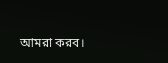আমরা করব।